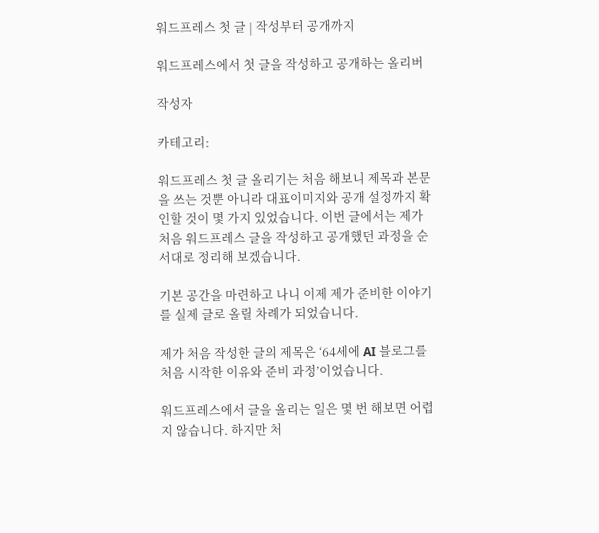워드프레스 첫 글 | 작성부터 공개까지

워드프레스에서 첫 글을 작성하고 공개하는 올리버

작성자

카테고리:

워드프레스 첫 글 올리기는 처음 해보니 제목과 본문을 쓰는 것뿐 아니라 대표이미지와 공개 설정까지 확인할 것이 몇 가지 있었습니다. 이번 글에서는 제가 처음 워드프레스 글을 작성하고 공개했던 과정을 순서대로 정리해 보겠습니다.

기본 공간을 마련하고 나니 이제 제가 준비한 이야기를 실제 글로 올릴 차례가 되었습니다.

제가 처음 작성한 글의 제목은 ‘64세에 AI 블로그를 처음 시작한 이유와 준비 과정’이었습니다.

워드프레스에서 글을 올리는 일은 몇 번 해보면 어렵지 않습니다. 하지만 처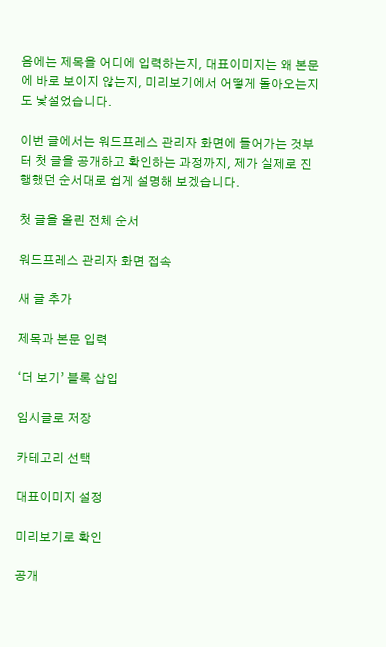음에는 제목을 어디에 입력하는지, 대표이미지는 왜 본문에 바로 보이지 않는지, 미리보기에서 어떻게 돌아오는지도 낯설었습니다.

이번 글에서는 워드프레스 관리자 화면에 들어가는 것부터 첫 글을 공개하고 확인하는 과정까지, 제가 실제로 진행했던 순서대로 쉽게 설명해 보겠습니다.

첫 글을 올린 전체 순서

워드프레스 관리자 화면 접속

새 글 추가

제목과 본문 입력

‘더 보기’ 블록 삽입

임시글로 저장

카테고리 선택

대표이미지 설정

미리보기로 확인

공개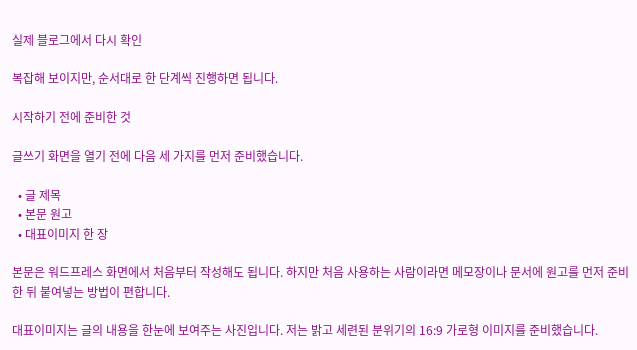실제 블로그에서 다시 확인

복잡해 보이지만, 순서대로 한 단계씩 진행하면 됩니다.

시작하기 전에 준비한 것

글쓰기 화면을 열기 전에 다음 세 가지를 먼저 준비했습니다.

  • 글 제목
  • 본문 원고
  • 대표이미지 한 장

본문은 워드프레스 화면에서 처음부터 작성해도 됩니다. 하지만 처음 사용하는 사람이라면 메모장이나 문서에 원고를 먼저 준비한 뒤 붙여넣는 방법이 편합니다.

대표이미지는 글의 내용을 한눈에 보여주는 사진입니다. 저는 밝고 세련된 분위기의 16:9 가로형 이미지를 준비했습니다.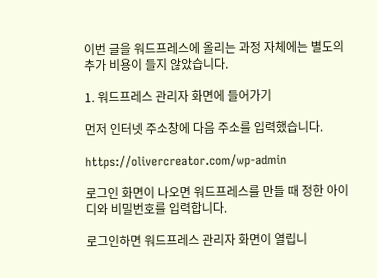이번 글을 워드프레스에 올리는 과정 자체에는 별도의 추가 비용이 들지 않았습니다.

1. 워드프레스 관리자 화면에 들어가기

먼저 인터넷 주소창에 다음 주소를 입력했습니다.

https://olivercreator.com/wp-admin

로그인 화면이 나오면 워드프레스를 만들 때 정한 아이디와 비밀번호를 입력합니다.

로그인하면 워드프레스 관리자 화면이 열립니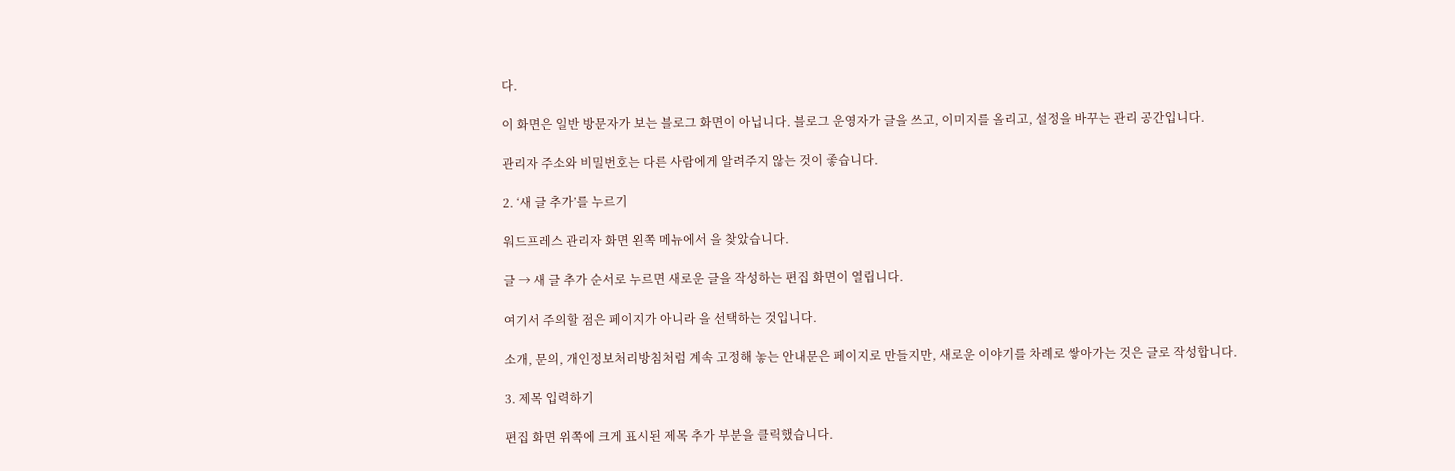다.

이 화면은 일반 방문자가 보는 블로그 화면이 아닙니다. 블로그 운영자가 글을 쓰고, 이미지를 올리고, 설정을 바꾸는 관리 공간입니다.

관리자 주소와 비밀번호는 다른 사람에게 알려주지 않는 것이 좋습니다.

2. ‘새 글 추가’를 누르기

워드프레스 관리자 화면 왼쪽 메뉴에서 을 찾았습니다.

글 → 새 글 추가 순서로 누르면 새로운 글을 작성하는 편집 화면이 열립니다.

여기서 주의할 점은 페이지가 아니라 을 선택하는 것입니다.

소개, 문의, 개인정보처리방침처럼 계속 고정해 놓는 안내문은 페이지로 만들지만, 새로운 이야기를 차례로 쌓아가는 것은 글로 작성합니다.

3. 제목 입력하기

편집 화면 위쪽에 크게 표시된 제목 추가 부분을 클릭했습니다.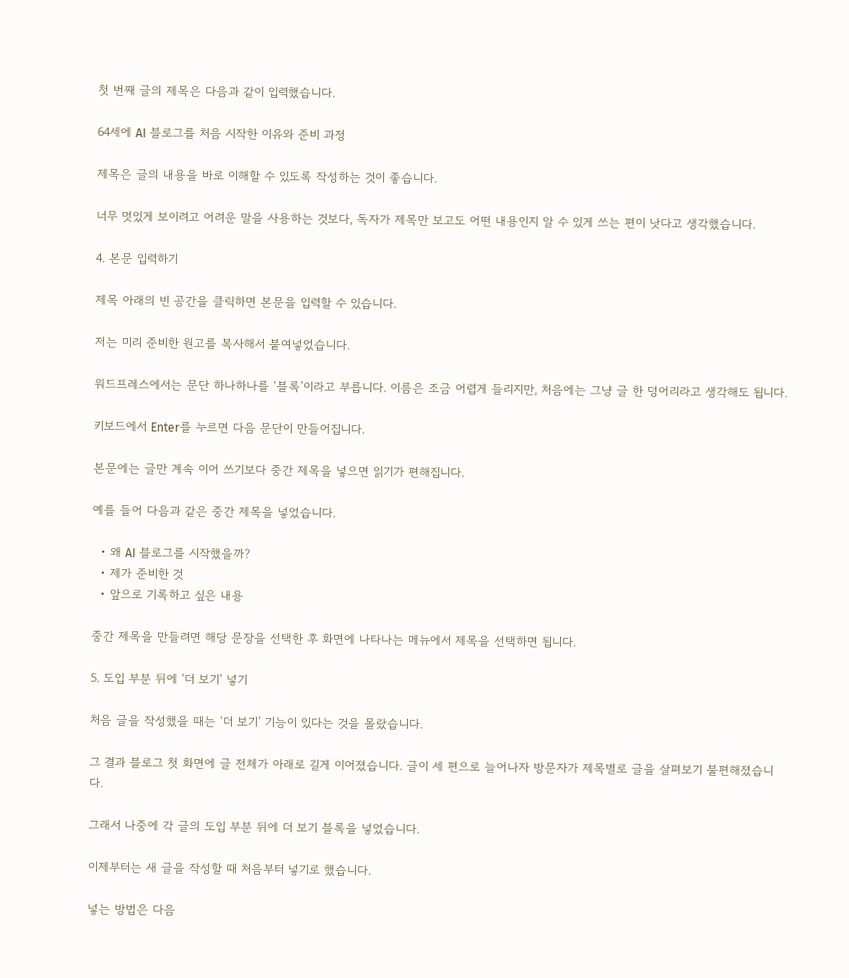첫 번째 글의 제목은 다음과 같이 입력했습니다.

64세에 AI 블로그를 처음 시작한 이유와 준비 과정

제목은 글의 내용을 바로 이해할 수 있도록 작성하는 것이 좋습니다.

너무 멋있게 보이려고 어려운 말을 사용하는 것보다, 독자가 제목만 보고도 어떤 내용인지 알 수 있게 쓰는 편이 낫다고 생각했습니다.

4. 본문 입력하기

제목 아래의 빈 공간을 클릭하면 본문을 입력할 수 있습니다.

저는 미리 준비한 원고를 복사해서 붙여넣었습니다.

워드프레스에서는 문단 하나하나를 ‘블록’이라고 부릅니다. 이름은 조금 어렵게 들리지만, 처음에는 그냥 글 한 덩어리라고 생각해도 됩니다.

키보드에서 Enter를 누르면 다음 문단이 만들어집니다.

본문에는 글만 계속 이어 쓰기보다 중간 제목을 넣으면 읽기가 편해집니다.

예를 들어 다음과 같은 중간 제목을 넣었습니다.

  • 왜 AI 블로그를 시작했을까?
  • 제가 준비한 것
  • 앞으로 기록하고 싶은 내용

중간 제목을 만들려면 해당 문장을 선택한 후 화면에 나타나는 메뉴에서 제목을 선택하면 됩니다.

5. 도입 부분 뒤에 ‘더 보기’ 넣기

처음 글을 작성했을 때는 ‘더 보기’ 기능이 있다는 것을 몰랐습니다.

그 결과 블로그 첫 화면에 글 전체가 아래로 길게 이어졌습니다. 글이 세 편으로 늘어나자 방문자가 제목별로 글을 살펴보기 불편해졌습니다.

그래서 나중에 각 글의 도입 부분 뒤에 더 보기 블록을 넣었습니다.

이제부터는 새 글을 작성할 때 처음부터 넣기로 했습니다.

넣는 방법은 다음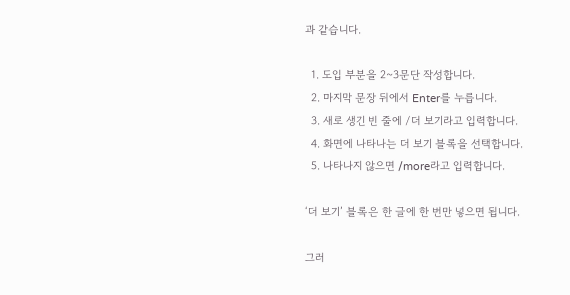과 같습니다.

  1. 도입 부분을 2~3문단 작성합니다.
  2. 마지막 문장 뒤에서 Enter를 누릅니다.
  3. 새로 생긴 빈 줄에 /더 보기라고 입력합니다.
  4. 화면에 나타나는 더 보기 블록을 선택합니다.
  5. 나타나지 않으면 /more라고 입력합니다.

‘더 보기’ 블록은 한 글에 한 번만 넣으면 됩니다.

그러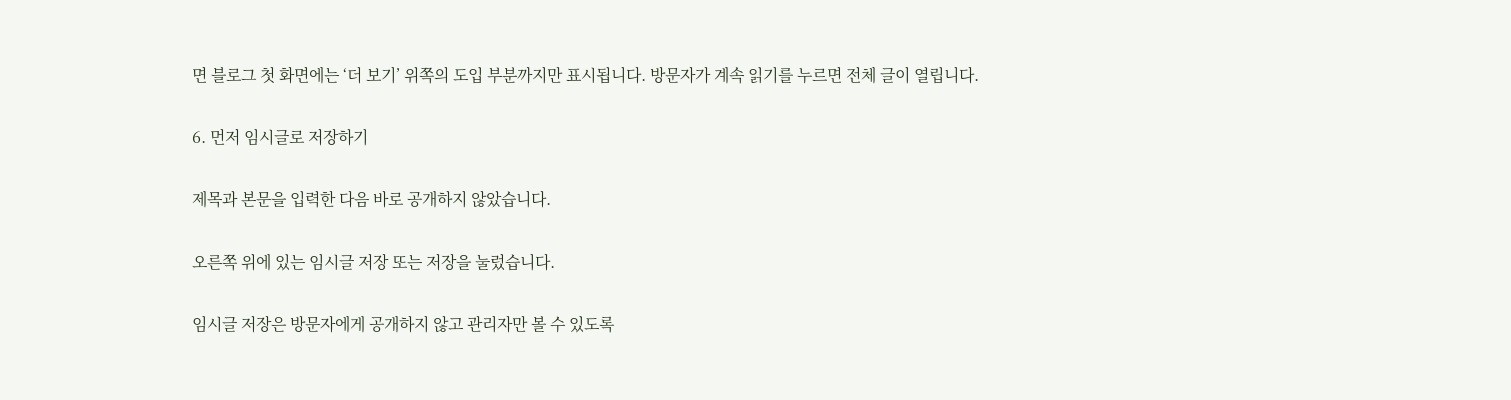면 블로그 첫 화면에는 ‘더 보기’ 위쪽의 도입 부분까지만 표시됩니다. 방문자가 계속 읽기를 누르면 전체 글이 열립니다.

6. 먼저 임시글로 저장하기

제목과 본문을 입력한 다음 바로 공개하지 않았습니다.

오른쪽 위에 있는 임시글 저장 또는 저장을 눌렀습니다.

임시글 저장은 방문자에게 공개하지 않고 관리자만 볼 수 있도록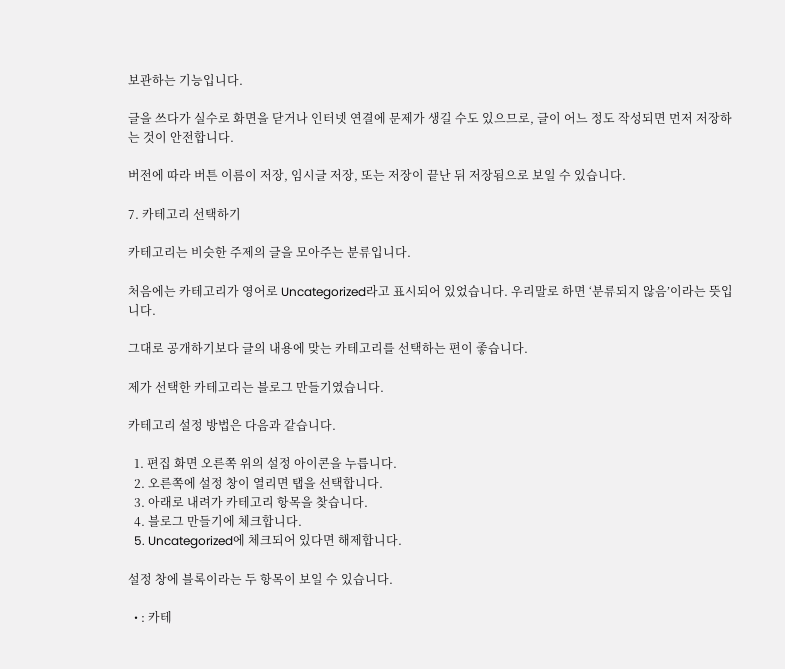보관하는 기능입니다.

글을 쓰다가 실수로 화면을 닫거나 인터넷 연결에 문제가 생길 수도 있으므로, 글이 어느 정도 작성되면 먼저 저장하는 것이 안전합니다.

버전에 따라 버튼 이름이 저장, 임시글 저장, 또는 저장이 끝난 뒤 저장됨으로 보일 수 있습니다.

7. 카테고리 선택하기

카테고리는 비슷한 주제의 글을 모아주는 분류입니다.

처음에는 카테고리가 영어로 Uncategorized라고 표시되어 있었습니다. 우리말로 하면 ‘분류되지 않음’이라는 뜻입니다.

그대로 공개하기보다 글의 내용에 맞는 카테고리를 선택하는 편이 좋습니다.

제가 선택한 카테고리는 블로그 만들기였습니다.

카테고리 설정 방법은 다음과 같습니다.

  1. 편집 화면 오른쪽 위의 설정 아이콘을 누릅니다.
  2. 오른쪽에 설정 창이 열리면 탭을 선택합니다.
  3. 아래로 내려가 카테고리 항목을 찾습니다.
  4. 블로그 만들기에 체크합니다.
  5. Uncategorized에 체크되어 있다면 해제합니다.

설정 창에 블록이라는 두 항목이 보일 수 있습니다.

  • : 카테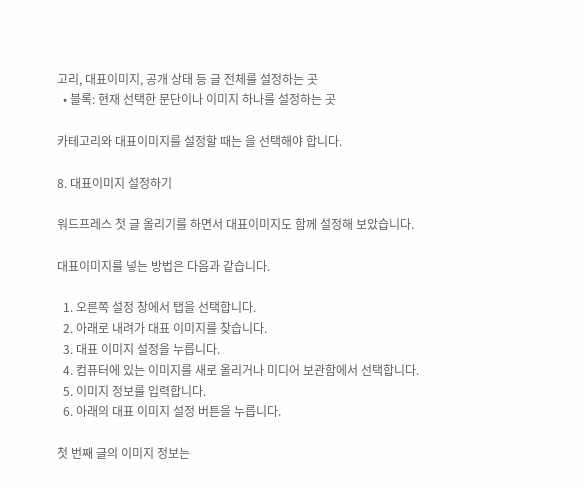고리, 대표이미지, 공개 상태 등 글 전체를 설정하는 곳
  • 블록: 현재 선택한 문단이나 이미지 하나를 설정하는 곳

카테고리와 대표이미지를 설정할 때는 을 선택해야 합니다.

8. 대표이미지 설정하기

워드프레스 첫 글 올리기를 하면서 대표이미지도 함께 설정해 보았습니다.

대표이미지를 넣는 방법은 다음과 같습니다.

  1. 오른쪽 설정 창에서 탭을 선택합니다.
  2. 아래로 내려가 대표 이미지를 찾습니다.
  3. 대표 이미지 설정을 누릅니다.
  4. 컴퓨터에 있는 이미지를 새로 올리거나 미디어 보관함에서 선택합니다.
  5. 이미지 정보를 입력합니다.
  6. 아래의 대표 이미지 설정 버튼을 누릅니다.

첫 번째 글의 이미지 정보는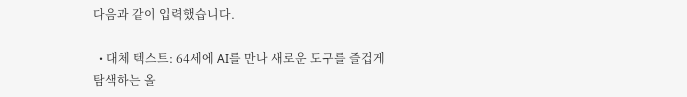다음과 같이 입력했습니다.

  • 대체 텍스트: 64세에 AI를 만나 새로운 도구를 즐겁게 탐색하는 올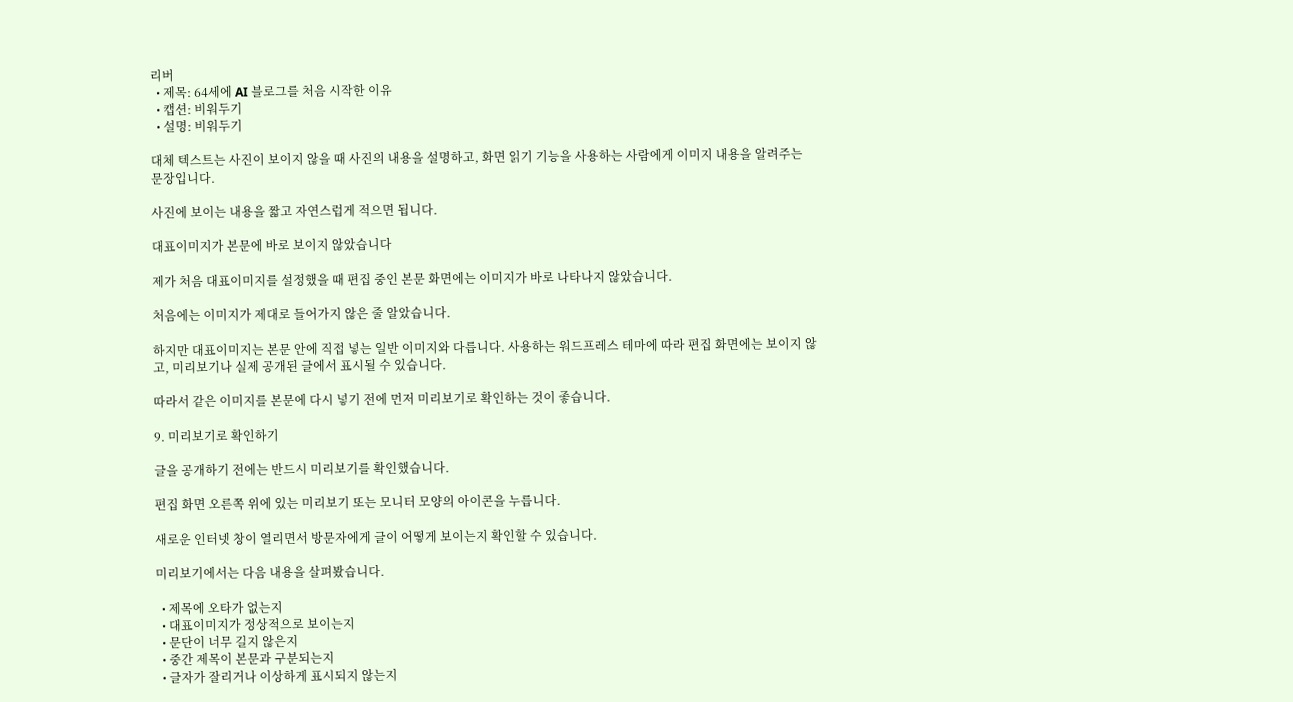리버
  • 제목: 64세에 AI 블로그를 처음 시작한 이유
  • 캡션: 비워두기
  • 설명: 비워두기

대체 텍스트는 사진이 보이지 않을 때 사진의 내용을 설명하고, 화면 읽기 기능을 사용하는 사람에게 이미지 내용을 알려주는 문장입니다.

사진에 보이는 내용을 짧고 자연스럽게 적으면 됩니다.

대표이미지가 본문에 바로 보이지 않았습니다

제가 처음 대표이미지를 설정했을 때 편집 중인 본문 화면에는 이미지가 바로 나타나지 않았습니다.

처음에는 이미지가 제대로 들어가지 않은 줄 알았습니다.

하지만 대표이미지는 본문 안에 직접 넣는 일반 이미지와 다릅니다. 사용하는 워드프레스 테마에 따라 편집 화면에는 보이지 않고, 미리보기나 실제 공개된 글에서 표시될 수 있습니다.

따라서 같은 이미지를 본문에 다시 넣기 전에 먼저 미리보기로 확인하는 것이 좋습니다.

9. 미리보기로 확인하기

글을 공개하기 전에는 반드시 미리보기를 확인했습니다.

편집 화면 오른쪽 위에 있는 미리보기 또는 모니터 모양의 아이콘을 누릅니다.

새로운 인터넷 창이 열리면서 방문자에게 글이 어떻게 보이는지 확인할 수 있습니다.

미리보기에서는 다음 내용을 살펴봤습니다.

  • 제목에 오타가 없는지
  • 대표이미지가 정상적으로 보이는지
  • 문단이 너무 길지 않은지
  • 중간 제목이 본문과 구분되는지
  • 글자가 잘리거나 이상하게 표시되지 않는지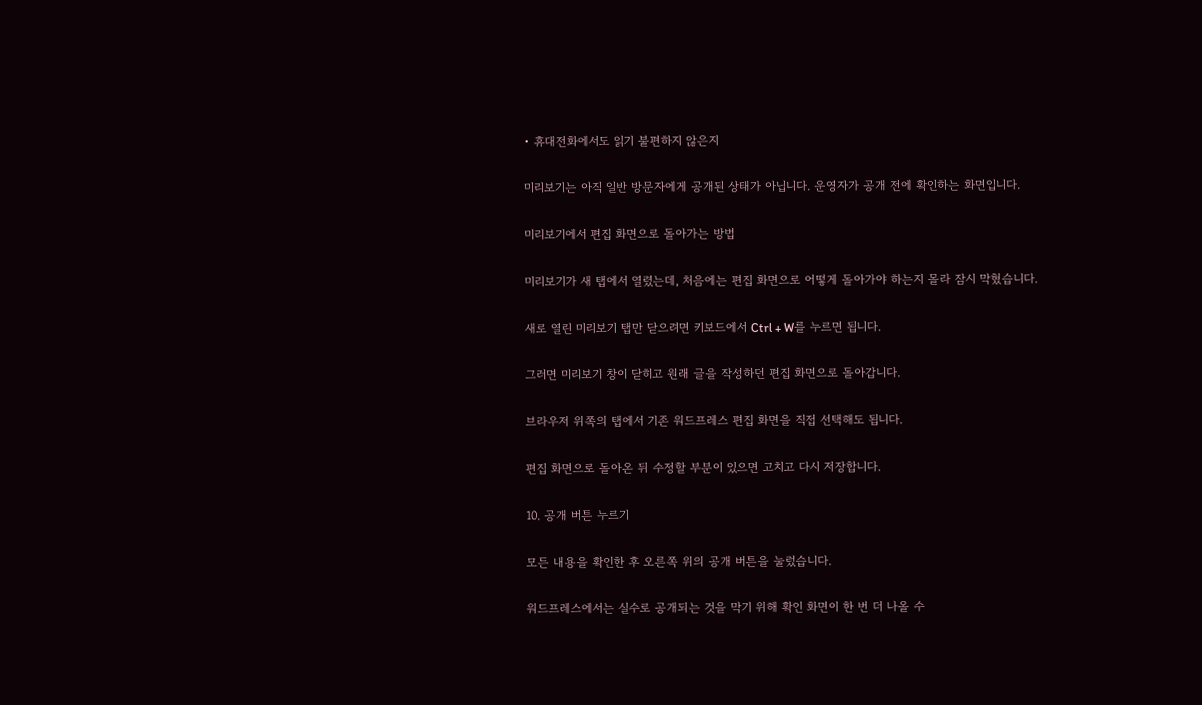• 휴대전화에서도 읽기 불편하지 않은지

미리보기는 아직 일반 방문자에게 공개된 상태가 아닙니다. 운영자가 공개 전에 확인하는 화면입니다.

미리보기에서 편집 화면으로 돌아가는 방법

미리보기가 새 탭에서 열렸는데, 처음에는 편집 화면으로 어떻게 돌아가야 하는지 몰라 잠시 막혔습니다.

새로 열린 미리보기 탭만 닫으려면 키보드에서 Ctrl + W를 누르면 됩니다.

그러면 미리보기 창이 닫히고 원래 글을 작성하던 편집 화면으로 돌아갑니다.

브라우저 위쪽의 탭에서 기존 워드프레스 편집 화면을 직접 선택해도 됩니다.

편집 화면으로 돌아온 뒤 수정할 부분이 있으면 고치고 다시 저장합니다.

10. 공개 버튼 누르기

모든 내용을 확인한 후 오른쪽 위의 공개 버튼을 눌렀습니다.

워드프레스에서는 실수로 공개되는 것을 막기 위해 확인 화면이 한 번 더 나올 수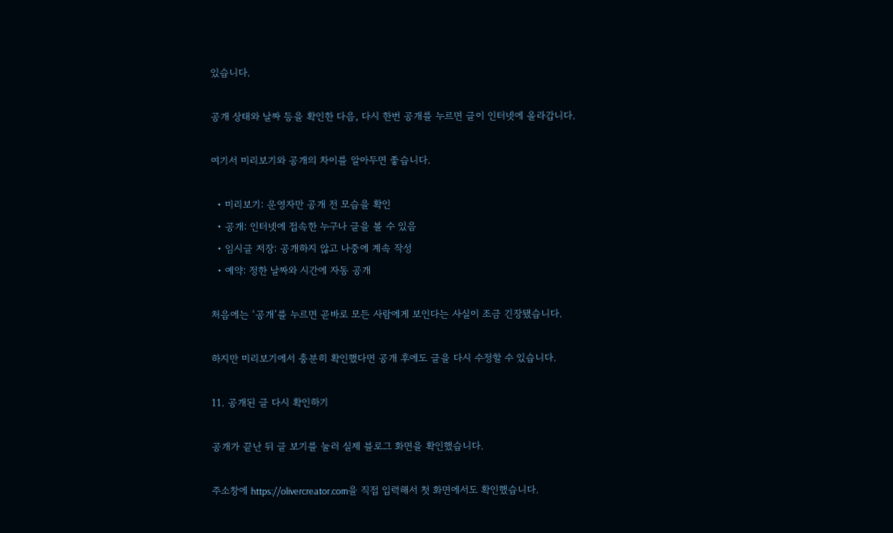있습니다.

공개 상태와 날짜 등을 확인한 다음, 다시 한번 공개를 누르면 글이 인터넷에 올라갑니다.

여기서 미리보기와 공개의 차이를 알아두면 좋습니다.

  • 미리보기: 운영자만 공개 전 모습을 확인
  • 공개: 인터넷에 접속한 누구나 글을 볼 수 있음
  • 임시글 저장: 공개하지 않고 나중에 계속 작성
  • 예약: 정한 날짜와 시간에 자동 공개

처음에는 ‘공개’를 누르면 곧바로 모든 사람에게 보인다는 사실이 조금 긴장됐습니다.

하지만 미리보기에서 충분히 확인했다면 공개 후에도 글을 다시 수정할 수 있습니다.

11. 공개된 글 다시 확인하기

공개가 끝난 뒤 글 보기를 눌러 실제 블로그 화면을 확인했습니다.

주소창에 https://olivercreator.com을 직접 입력해서 첫 화면에서도 확인했습니다.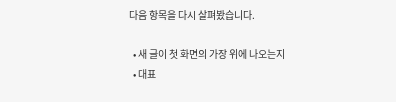다음 항목을 다시 살펴봤습니다.

  • 새 글이 첫 화면의 가장 위에 나오는지
  • 대표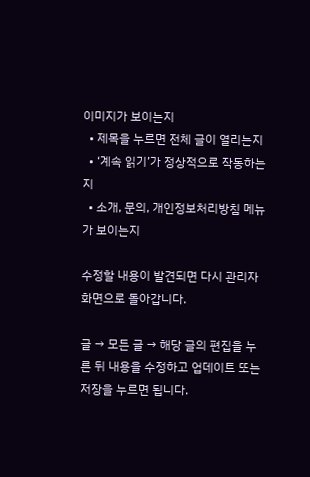이미지가 보이는지
  • 제목을 누르면 전체 글이 열리는지
  • ‘계속 읽기’가 정상적으로 작동하는지
  • 소개, 문의, 개인정보처리방침 메뉴가 보이는지

수정할 내용이 발견되면 다시 관리자 화면으로 돌아갑니다.

글 → 모든 글 → 해당 글의 편집을 누른 뒤 내용을 수정하고 업데이트 또는 저장을 누르면 됩니다.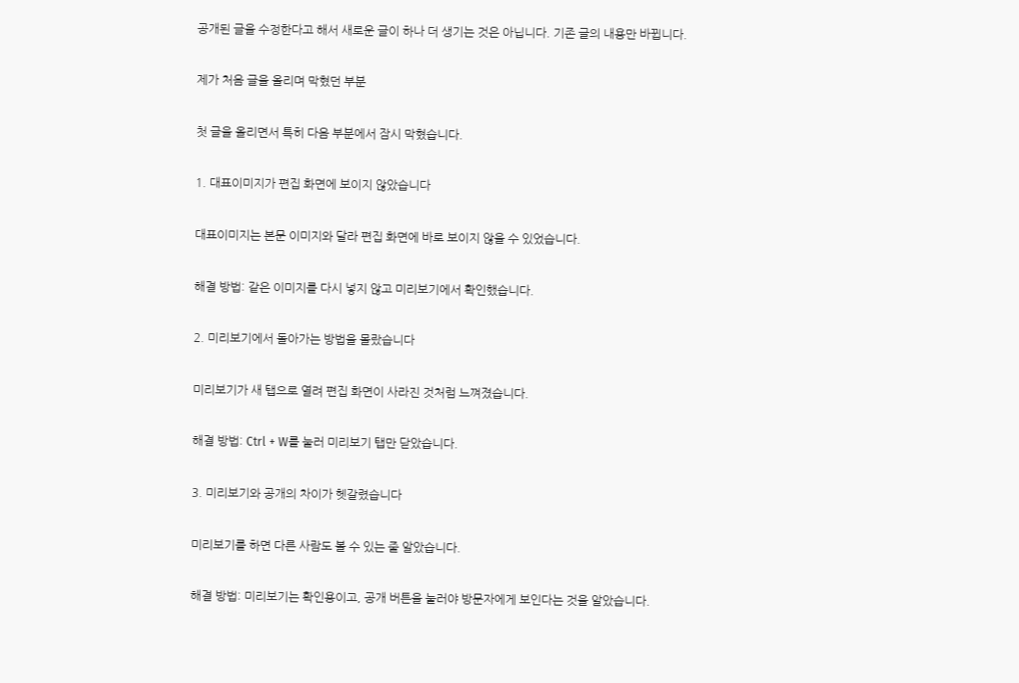공개된 글을 수정한다고 해서 새로운 글이 하나 더 생기는 것은 아닙니다. 기존 글의 내용만 바뀝니다.

제가 처음 글을 올리며 막혔던 부분

첫 글을 올리면서 특히 다음 부분에서 잠시 막혔습니다.

1. 대표이미지가 편집 화면에 보이지 않았습니다

대표이미지는 본문 이미지와 달라 편집 화면에 바로 보이지 않을 수 있었습니다.

해결 방법: 같은 이미지를 다시 넣지 않고 미리보기에서 확인했습니다.

2. 미리보기에서 돌아가는 방법을 몰랐습니다

미리보기가 새 탭으로 열려 편집 화면이 사라진 것처럼 느껴졌습니다.

해결 방법: Ctrl + W를 눌러 미리보기 탭만 닫았습니다.

3. 미리보기와 공개의 차이가 헷갈렸습니다

미리보기를 하면 다른 사람도 볼 수 있는 줄 알았습니다.

해결 방법: 미리보기는 확인용이고, 공개 버튼을 눌러야 방문자에게 보인다는 것을 알았습니다.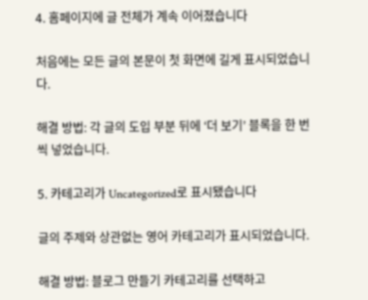4. 홈페이지에 글 전체가 계속 이어졌습니다

처음에는 모든 글의 본문이 첫 화면에 길게 표시되었습니다.

해결 방법: 각 글의 도입 부분 뒤에 ‘더 보기’ 블록을 한 번씩 넣었습니다.

5. 카테고리가 Uncategorized로 표시됐습니다

글의 주제와 상관없는 영어 카테고리가 표시되었습니다.

해결 방법: 블로그 만들기 카테고리를 선택하고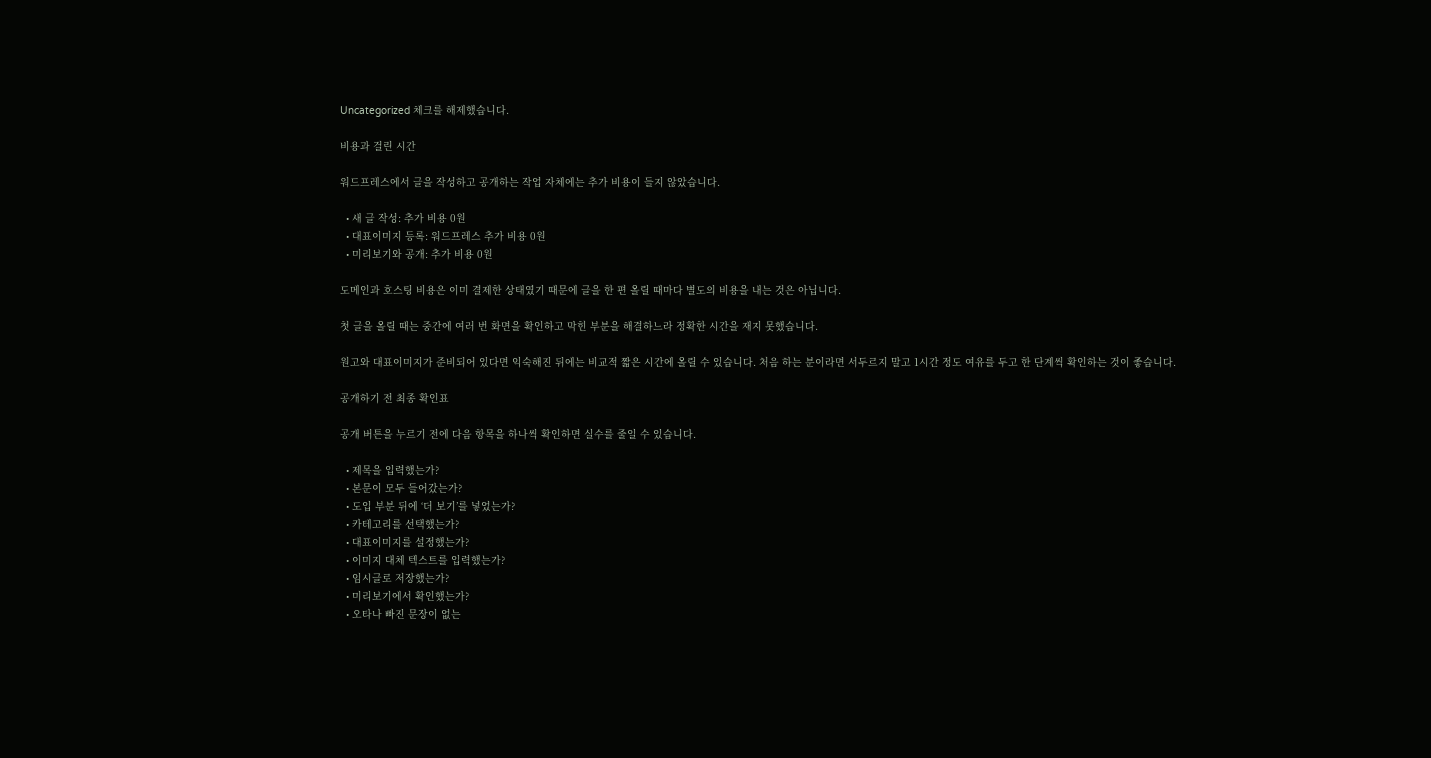Uncategorized 체크를 해제했습니다.

비용과 걸린 시간

워드프레스에서 글을 작성하고 공개하는 작업 자체에는 추가 비용이 들지 않았습니다.

  • 새 글 작성: 추가 비용 0원
  • 대표이미지 등록: 워드프레스 추가 비용 0원
  • 미리보기와 공개: 추가 비용 0원

도메인과 호스팅 비용은 이미 결제한 상태였기 때문에 글을 한 편 올릴 때마다 별도의 비용을 내는 것은 아닙니다.

첫 글을 올릴 때는 중간에 여러 번 화면을 확인하고 막힌 부분을 해결하느라 정확한 시간을 재지 못했습니다.

원고와 대표이미지가 준비되어 있다면 익숙해진 뒤에는 비교적 짧은 시간에 올릴 수 있습니다. 처음 하는 분이라면 서두르지 말고 1시간 정도 여유를 두고 한 단계씩 확인하는 것이 좋습니다.

공개하기 전 최종 확인표

공개 버튼을 누르기 전에 다음 항목을 하나씩 확인하면 실수를 줄일 수 있습니다.

  • 제목을 입력했는가?
  • 본문이 모두 들어갔는가?
  • 도입 부분 뒤에 ‘더 보기’를 넣었는가?
  • 카테고리를 선택했는가?
  • 대표이미지를 설정했는가?
  • 이미지 대체 텍스트를 입력했는가?
  • 임시글로 저장했는가?
  • 미리보기에서 확인했는가?
  • 오타나 빠진 문장이 없는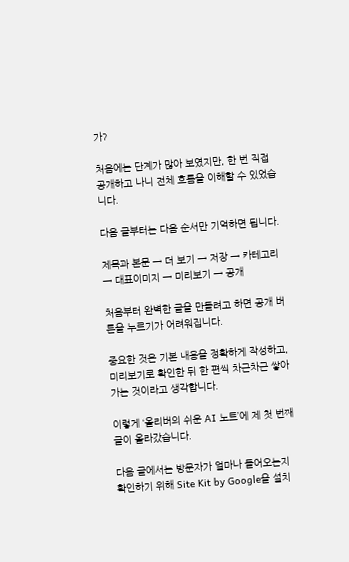가?

처음에는 단계가 많아 보였지만, 한 번 직접 공개하고 나니 전체 흐름을 이해할 수 있었습니다.

다음 글부터는 다음 순서만 기억하면 됩니다.

제목과 본문 → 더 보기 → 저장 → 카테고리 → 대표이미지 → 미리보기 → 공개

처음부터 완벽한 글을 만들려고 하면 공개 버튼을 누르기가 어려워집니다.

중요한 것은 기본 내용을 정확하게 작성하고, 미리보기로 확인한 뒤 한 편씩 차근차근 쌓아가는 것이라고 생각합니다.

이렇게 ‘올리버의 쉬운 AI 노트’에 제 첫 번째 글이 올라갔습니다.

다음 글에서는 방문자가 얼마나 들어오는지 확인하기 위해 Site Kit by Google을 설치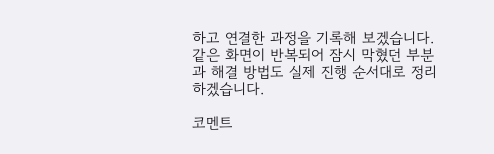하고 연결한 과정을 기록해 보겠습니다. 같은 화면이 반복되어 잠시 막혔던 부분과 해결 방법도 실제 진행 순서대로 정리하겠습니다.

코멘트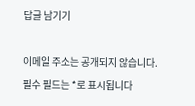답글 남기기

이메일 주소는 공개되지 않습니다. 필수 필드는 *로 표시됩니다